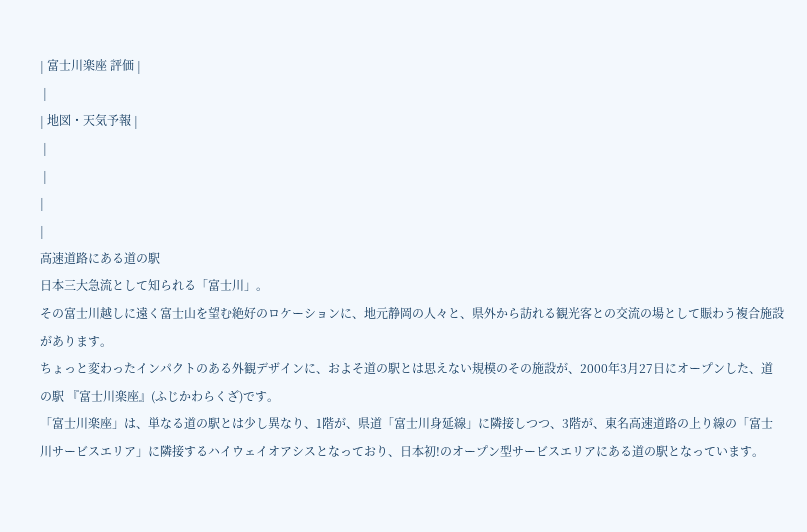| 富士川楽座 評価 |
 |
| 地図・天気予報 |
 |
 |
|
|
高速道路にある道の駅
日本三大急流として知られる「富士川」。
その富士川越しに遠く富士山を望む絶好のロケーションに、地元静岡の人々と、県外から訪れる観光客との交流の場として賑わう複合施設があります。
ちょっと変わったインパクトのある外観デザインに、およそ道の駅とは思えない規模のその施設が、2000年3月27日にオープンした、道の駅 『富士川楽座』(ふじかわらくざ)です。
「富士川楽座」は、単なる道の駅とは少し異なり、1階が、県道「富士川身延線」に隣接しつつ、3階が、東名高速道路の上り線の「富士川サービスエリア」に隣接するハイウェイオアシスとなっており、日本初!のオープン型サービスエリアにある道の駅となっています。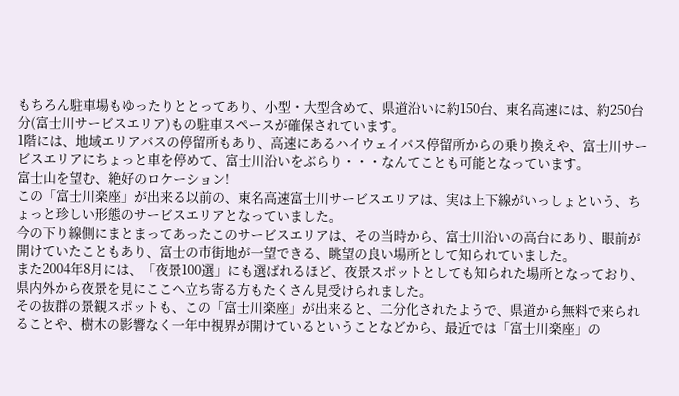もちろん駐車場もゆったりととってあり、小型・大型含めて、県道沿いに約150台、東名高速には、約250台分(富士川サービスエリア)もの駐車スペースが確保されています。
1階には、地域エリアバスの停留所もあり、高速にあるハイウェイバス停留所からの乗り換えや、富士川サービスエリアにちょっと車を停めて、富士川沿いをぶらり・・・なんてことも可能となっています。
富士山を望む、絶好のロケーション!
この「富士川楽座」が出来る以前の、東名高速富士川サービスエリアは、実は上下線がいっしょという、ちょっと珍しい形態のサービスエリアとなっていました。
今の下り線側にまとまってあったこのサービスエリアは、その当時から、富士川沿いの高台にあり、眼前が開けていたこともあり、富士の市街地が一望できる、眺望の良い場所として知られていました。
また2004年8月には、「夜景100選」にも選ばれるほど、夜景スポットとしても知られた場所となっており、県内外から夜景を見にここへ立ち寄る方もたくさん見受けられました。
その抜群の景観スポットも、この「富士川楽座」が出来ると、二分化されたようで、県道から無料で来られることや、樹木の影響なく一年中視界が開けているということなどから、最近では「富士川楽座」の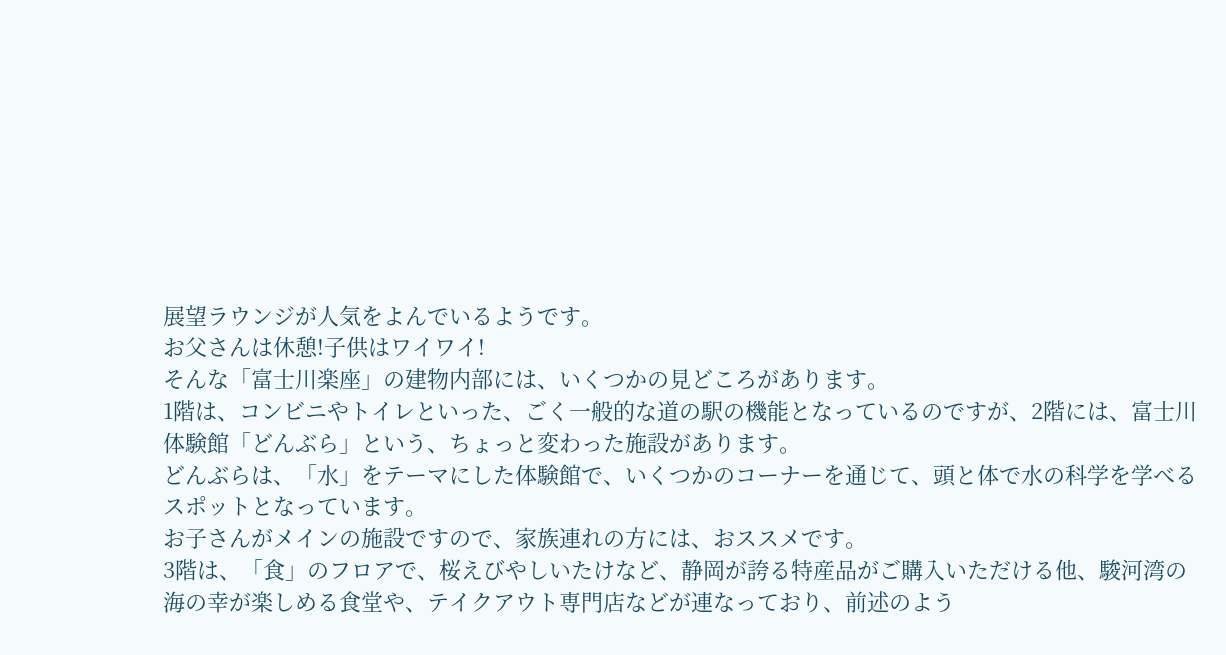展望ラウンジが人気をよんでいるようです。
お父さんは休憩!子供はワイワイ!
そんな「富士川楽座」の建物内部には、いくつかの見どころがあります。
1階は、コンビニやトイレといった、ごく一般的な道の駅の機能となっているのですが、2階には、富士川体験館「どんぶら」という、ちょっと変わった施設があります。
どんぶらは、「水」をテーマにした体験館で、いくつかのコーナーを通じて、頭と体で水の科学を学べるスポットとなっています。
お子さんがメインの施設ですので、家族連れの方には、おススメです。
3階は、「食」のフロアで、桜えびやしいたけなど、静岡が誇る特産品がご購入いただける他、駿河湾の海の幸が楽しめる食堂や、テイクアウト専門店などが連なっており、前述のよう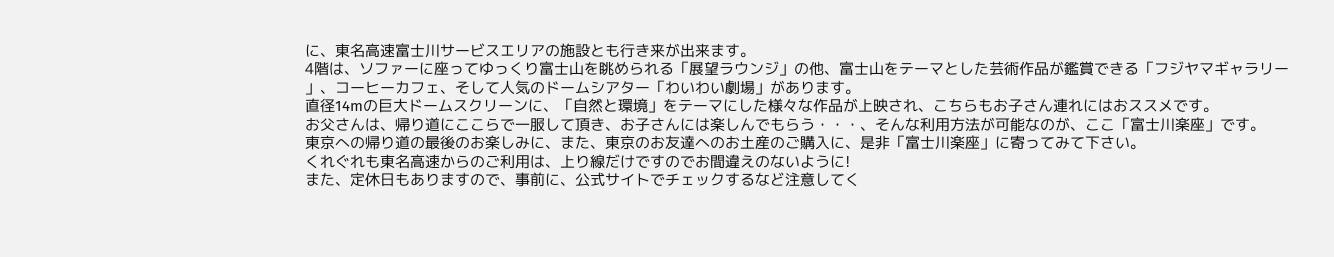に、東名高速富士川サービスエリアの施設とも行き来が出来ます。
4階は、ソファーに座ってゆっくり富士山を眺められる「展望ラウンジ」の他、富士山をテーマとした芸術作品が鑑賞できる「フジヤマギャラリー 」、コーヒーカフェ、そして人気のドームシアター「わいわい劇場」があります。
直径14mの巨大ドームスクリーンに、「自然と環境」をテーマにした様々な作品が上映され、こちらもお子さん連れにはおススメです。
お父さんは、帰り道にここらで一服して頂き、お子さんには楽しんでもらう・・・、そんな利用方法が可能なのが、ここ「富士川楽座」です。
東京への帰り道の最後のお楽しみに、また、東京のお友達へのお土産のご購入に、是非「富士川楽座」に寄ってみて下さい。
くれぐれも東名高速からのご利用は、上り線だけですのでお間違えのないように!
また、定休日もありますので、事前に、公式サイトでチェックするなど注意してく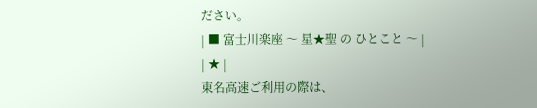ださい。
| ■ 富士川楽座 〜 星★聖 の ひとこと 〜 |
| ★ |
東名高速ご利用の際は、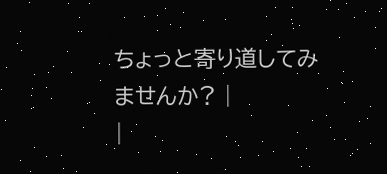ちょっと寄り道してみませんか? |
|